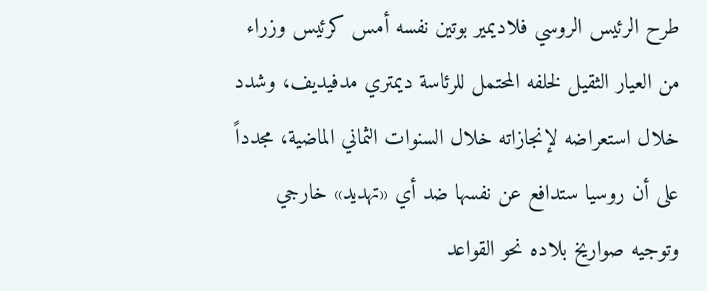طرح الرئيس الروسي فلاديمير بوتين نفسه أمس كرئيس وزراء من العيار الثقيل لخلفه المحتمل للرئاسة ديمتري مدفيديف، وشدد خلال استعراضه لإنجازاته خلال السنوات الثماني الماضية، مجدداً على أن روسيا ستدافع عن نفسها ضد أي «تهديد» خارجي وتوجيه صواريخ بلاده نحو القواعد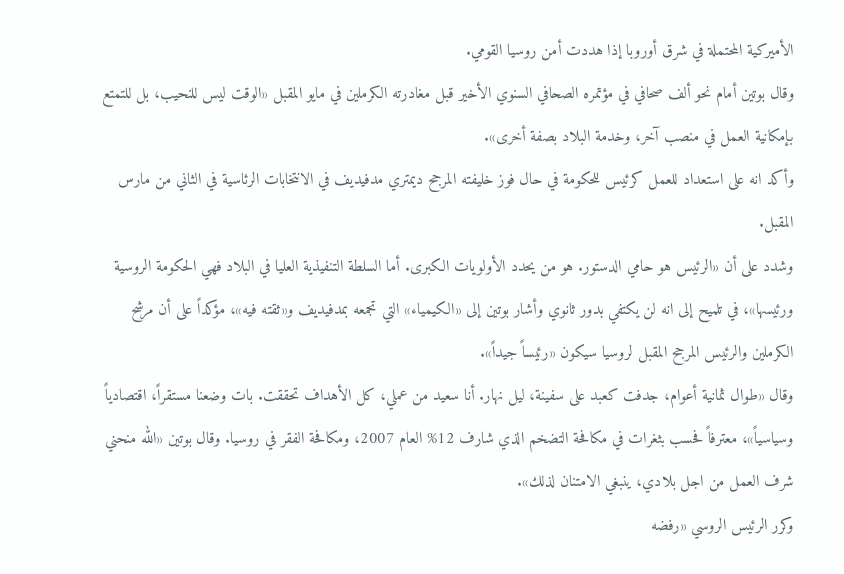الأميركية المحتملة في شرق أوروبا إذا هددت أمن روسيا القومي.
وقال بوتين أمام نحو ألف صحافي في مؤتمره الصحافي السنوي الأخير قبل مغادرته الكرملين في مايو المقبل «الوقت ليس للنحيب، بل للتمتع بإمكانية العمل في منصب آخر، وخدمة البلاد بصفة أخرى».
وأكد انه على استعداد للعمل كرئيس للحكومة في حال فوز خليفته المرجح ديمتري مدفيديف في الانتخابات الرئاسية في الثاني من مارس المقبل.
وشدد على أن «الرئيس هو حامي الدستور. هو من يحدد الأولويات الكبرى. أما السلطة التنفيذية العليا في البلاد فهي الحكومة الروسية ورئيسها»، في تلميح إلى انه لن يكتفي بدور ثانوي وأشار بوتين إلى «الكيمياء» التي تجمعه بمدفيديف و«ثقته فيه»، مؤكداً على أن مرشح الكرملين والرئيس المرجح المقبل لروسيا سيكون «رئيساً جيداً».
وقال «طوال ثمانية أعوام، جدفت كعبد على سفينة، ليل نهار. أنا سعيد من عملي، كل الأهداف تحققت. بات وضعنا مستقراً، اقتصادياً وسياسياً»، معترفاً فحسب بثغرات في مكافحة التضخم الذي شارف 12% العام 2007، ومكافحة الفقر في روسيا. وقال بوتين «الله منحني شرف العمل من اجل بلادي، ينبغي الامتنان لذلك».
وكرر الرئيس الروسي «رفضه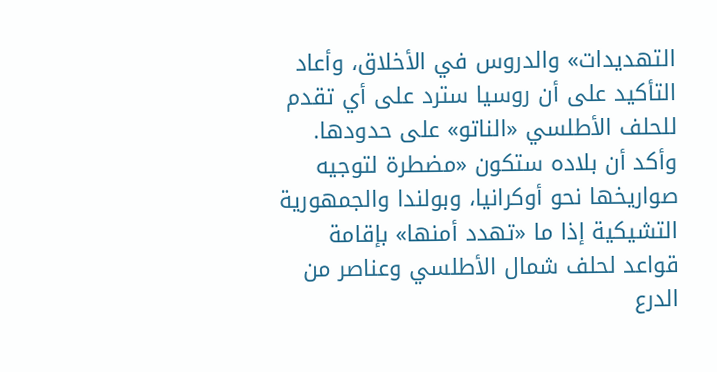التهديدات» والدروس في الأخلاق، وأعاد التأكيد على أن روسيا سترد على أي تقدم للحلف الأطلسي «الناتو» على حدودها.
وأكد أن بلاده ستكون «مضطرة لتوجيه صواريخها نحو أوكرانيا، وبولندا والجمهورية التشيكية إذا ما «تهدد أمنها» بإقامة قواعد لحلف شمال الأطلسي وعناصر من الدرع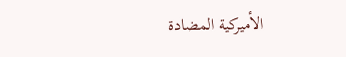الأميركية المضادة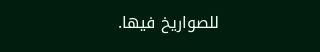للصواريخ فيها.